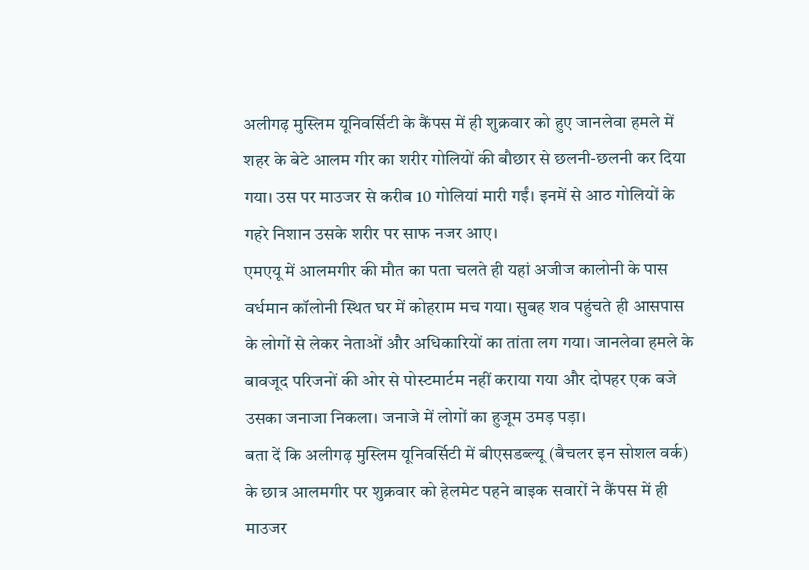अलीगढ़ मुस्लिम यूनिवर्सिटी के कैंपस में ही शुक्रवार को हुए जानलेवा हमले में शहर के बेटे आलम गीर का शरीर गोलियों की बौछार से छलनी-छलनी कर दिया गया। उस पर माउजर से करीब 10 गोलियां मारी गईं। इनमें से आठ गोलियों के गहरे निशान उसके शरीर पर साफ नजर आए।
एमएयू में आलमगीर की मौत का पता चलते ही यहां अजीज कालोनी के पास वर्धमान कॉलोनी स्थित घर में कोहराम मच गया। सुबह शव पहुंचते ही आसपास के लोगों से लेकर नेताओं और अधिकारियों का तांता लग गया। जानलेवा हमले के बावजूद परिजनों की ओर से पोस्टमार्टम नहीं कराया गया और दोपहर एक बजे उसका जनाजा निकला। जनाजे में लोगों का हुजूम उमड़ पड़ा।
बता दें कि अलीगढ़ मुस्लिम यूनिवर्सिटी में बीएसडब्ल्यू (बैचलर इन सोशल वर्क) के छात्र आलमगीर पर शुक्रवार को हेलमेट पहने बाइक सवारों ने कैंपस में ही माउजर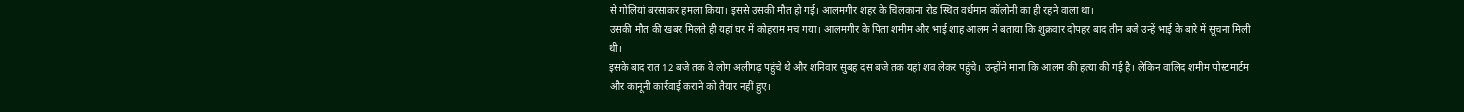से गोलियां बरसाकर हमला किया। इससे उसकी मौत हो गई। आलमगीर शहर के चिलकाना रोड स्थित वर्धमान कॉलोनी का ही रहने वाला था।
उसकी मौत की खबर मिलते ही यहां घर में कोहराम मच गया। आलमगीर के पिता शमीम और भाई शाह आलम ने बताया कि शुक्रवार दोपहर बाद तीन बजे उन्हें भाई के बारे में सूचना मिली थी।
इसके बाद रात 12 बजे तक वे लोग अलीगढ़ पहुंचे थे और शनिवार सुबह दस बजे तक यहां शव लेकर पहुंचे। उन्होंने माना कि आलम की हत्या की गई है। लेकिन वालिद शमीम पोस्टमार्टम और कानूनी कार्रवाई कराने को तैयार नहीं हुए।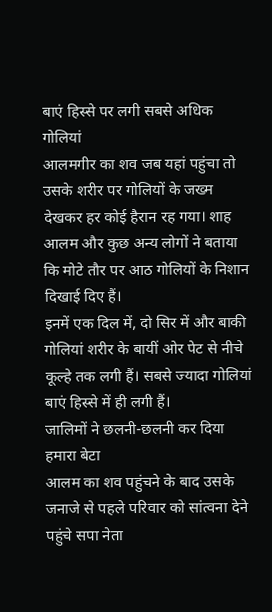बाएं हिस्से पर लगी सबसे अधिक गोलियां
आलमगीर का शव जब यहां पहुंचा तो उसके शरीर पर गोलियों के जख्म देखकर हर कोई हैरान रह गया। शाह आलम और कुछ अन्य लोगों ने बताया कि मोटे तौर पर आठ गोलियों के निशान दिखाई दिए हैं।
इनमें एक दिल में, दो सिर में और बाकी गोलियां शरीर के बायीं ओर पेट से नीचे कूल्हे तक लगी हैं। सबसे ज्यादा गोलियां बाएं हिस्से में ही लगी हैं।
जालिमों ने छलनी-छलनी कर दिया हमारा बेटा
आलम का शव पहुंचने के बाद उसके जनाजे से पहले परिवार को सांत्वना देने पहुंचे सपा नेता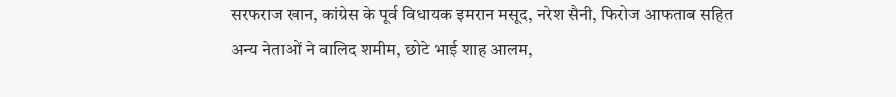सरफराज खान, कांग्रेस के पूर्व विधायक इमरान मसूद, नरेश सैनी, फिरोज आफताब सहित अन्य नेताओं ने वालिद शमीम, छोटे भाई शाह आलम,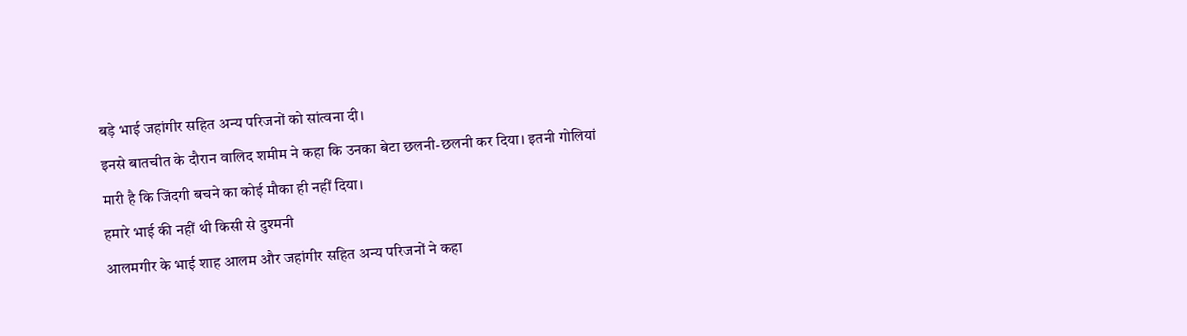बड़े भाई जहांगीर सहित अन्य परिजनों को सांत्वना दी।
इनसे बातचीत के दौरान वालिद शमीम ने कहा कि उनका बेटा छलनी-छलनी कर दिया। इतनी गोलियां मारी है कि जिंदगी बचने का कोई मौका ही नहीं दिया।
हमारे भाई की नहीं थी किसी से दुश्मनी
आलमगीर के भाई शाह आलम और जहांगीर सहित अन्य परिजनों ने कहा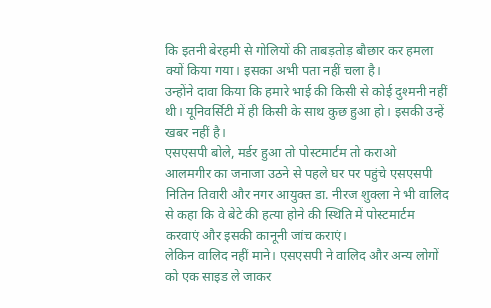कि इतनी बेरहमी से गोलियों की ताबड़तोड़ बौछार कर हमला क्यों किया गया। इसका अभी पता नहीं चला है।
उन्होंने दावा किया कि हमारे भाई की किसी से कोई दुश्मनी नहीं थी। यूनिवर्सिटी में ही किसी के साथ कुछ हुआ हो। इसकी उन्हें खबर नहीं है।
एसएसपी बोले, मर्डर हुआ तो पोस्टमार्टम तो कराओ
आलमगीर का जनाजा उठने से पहले घर पर पहुंचे एसएसपी नितिन तिवारी और नगर आयुक्त डा. नीरज शुक्ला ने भी वालिद से कहा कि वे बेटे की हत्या होने की स्थिति में पोस्टमार्टम करवाएं और इसकी कानूनी जांच कराएं।
लेकिन वालिद नहीं माने। एसएसपी ने वालिद और अन्य लोगों को एक साइड ले जाकर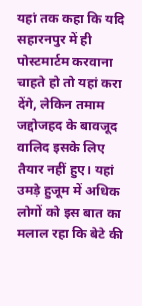यहां तक कहा कि यदि सहारनपुर में ही पोस्टमार्टम करवाना चाहते हो तो यहां करा देंगे, लेकिन तमाम जद्दोजहद के बावजूद वालिद इसके लिए तैयार नहीं हुए। यहां उमड़े हुजूम में अधिक लोगों को इस बात का मलाल रहा कि बेटे की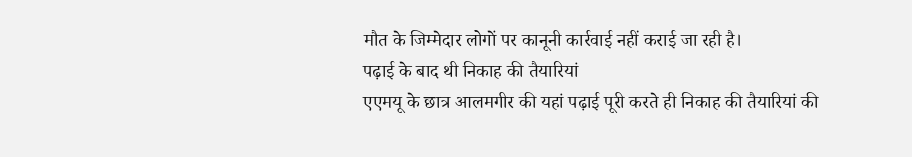मौत के जिम्मेदार लोगों पर कानूनी कार्रवाई नहीं कराई जा रही है।
पढ़ाई के बाद थी निकाह की तैयारियां
एएमयू के छात्र आलमगीर की यहां पढ़ाई पूरी करते ही निकाह की तैयारियां की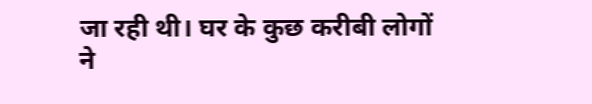जा रही थी। घर के कुछ करीबी लोगों ने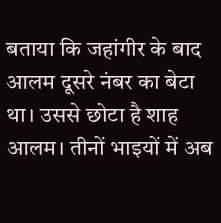बताया कि जहांगीर के बाद आलम दूसरे नंबर का बेटा था। उससे छोटा है शाह आलम। तीनों भाइयों में अब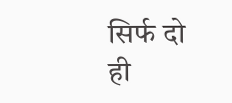सिर्फ दो ही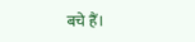बचे हैं।